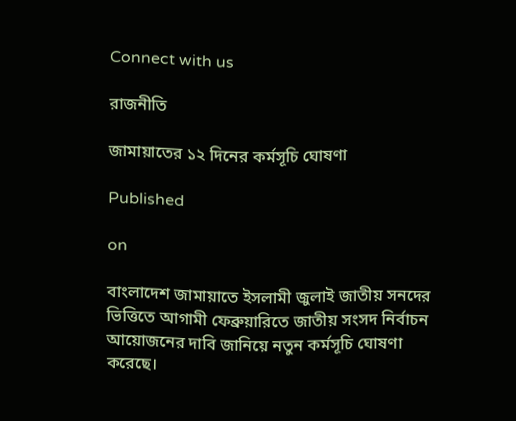Connect with us

রাজনীতি

জামায়াতের ১২ দিনের কর্মসূচি ঘোষণা

Published

on

বাংলাদেশ জামায়াতে ইসলামী জুলাই জাতীয় সনদের ভিত্তিতে আগামী ফেব্রুয়ারিতে জাতীয় সংসদ নির্বাচন আয়োজনের দাবি জানিয়ে নতুন কর্মসূচি ঘোষণা করেছে।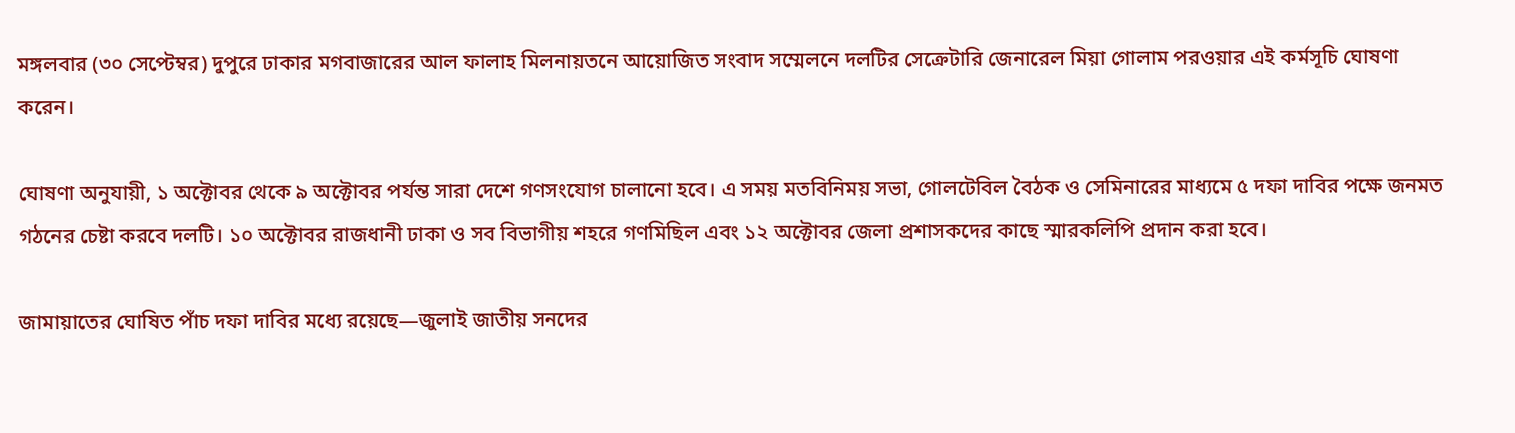মঙ্গলবার (৩০ সেপ্টেম্বর) দুপুরে ঢাকার মগবাজারের আল ফালাহ মিলনায়তনে আয়োজিত সংবাদ সম্মেলনে দলটির সেক্রেটারি জেনারেল মিয়া গোলাম পরওয়ার এই কর্মসূচি ঘোষণা করেন।

ঘোষণা অনুযায়ী, ১ অক্টোবর থেকে ৯ অক্টোবর পর্যন্ত সারা দেশে গণসংযোগ চালানো হবে। এ সময় মতবিনিময় সভা, গোলটেবিল বৈঠক ও সেমিনারের মাধ্যমে ৫ দফা দাবির পক্ষে জনমত গঠনের চেষ্টা করবে দলটি। ১০ অক্টোবর রাজধানী ঢাকা ও সব বিভাগীয় শহরে গণমিছিল এবং ১২ অক্টোবর জেলা প্রশাসকদের কাছে স্মারকলিপি প্রদান করা হবে।

জামায়াতের ঘোষিত পাঁচ দফা দাবির মধ্যে রয়েছে—জুলাই জাতীয় সনদের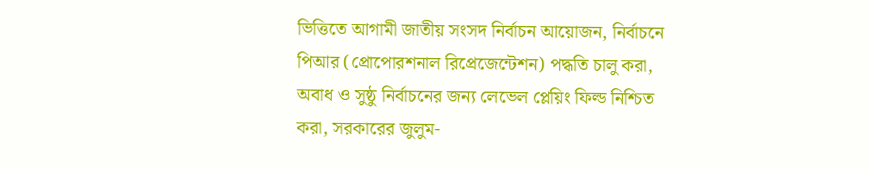ভিত্তিতে আগামী জাতীয় সংসদ নির্বাচন আয়োজন, নির্বাচনে পিআর (প্রোপোরশনাল রিপ্রেজেন্টেশন) পদ্ধতি চালু করা, অবাধ ও সুষ্ঠু নির্বাচনের জন্য লেভেল প্লেয়িং ফিল্ড নিশ্চিত করা, সরকারের জুলুম-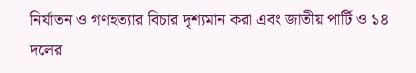নির্যাতন ও গণহত্যার বিচার দৃশ্যমান করা এবং জাতীয় পার্টি ও ১৪ দলের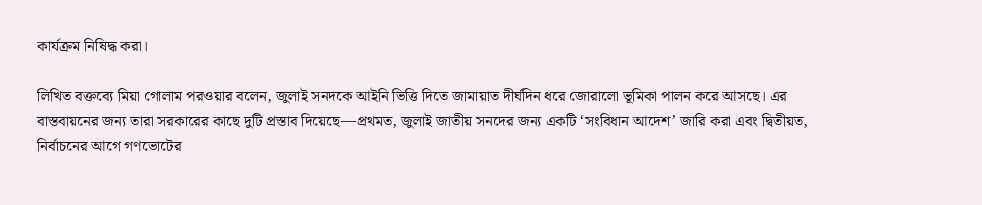কার্যক্রম নিষিদ্ধ করা।

লিখিত বক্তব্যে মিয়া গোলাম পরওয়ার বলেন, জুলাই সনদকে আইনি ভিত্তি দিতে জামায়াত দীর্ঘদিন ধরে জোরালো ভূমিকা পালন করে আসছে। এর বাস্তবায়নের জন্য তারা সরকারের কাছে দুটি প্রস্তাব দিয়েছে—প্রথমত, জুলাই জাতীয় সনদের জন্য একটি ‘সংবিধান আদেশ’ জারি করা এবং দ্বিতীয়ত, নির্বাচনের আগে গণভোটের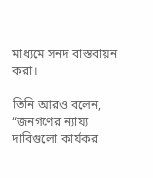মাধ্যমে সনদ বাস্তবায়ন করা।

তিনি আরও বলেন, “জনগণের ন্যায্য দাবিগুলো কার্যকর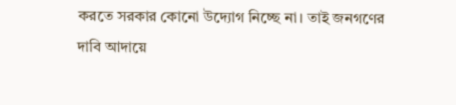করতে সরকার কোনো উদ্যোগ নিচ্ছে না। তাই জনগণের দাবি আদায়ে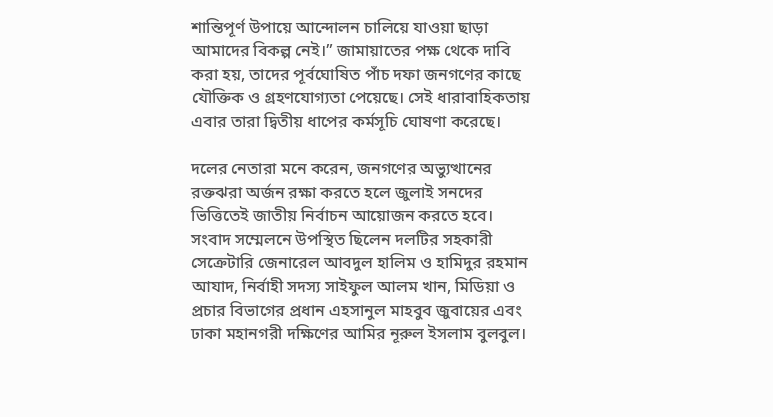শান্তিপূর্ণ উপায়ে আন্দোলন চালিয়ে যাওয়া ছাড়া আমাদের বিকল্প নেই।” জামায়াতের পক্ষ থেকে দাবি করা হয়, তাদের পূর্বঘোষিত পাঁচ দফা জনগণের কাছে যৌক্তিক ও গ্রহণযোগ্যতা পেয়েছে। সেই ধারাবাহিকতায় এবার তারা দ্বিতীয় ধাপের কর্মসূচি ঘোষণা করেছে।

দলের নেতারা মনে করেন, জনগণের অভ্যুত্থানের রক্তঝরা অর্জন রক্ষা করতে হলে জুলাই সনদের ভিত্তিতেই জাতীয় নির্বাচন আয়োজন করতে হবে। সংবাদ সম্মেলনে উপস্থিত ছিলেন দলটির সহকারী সেক্রেটারি জেনারেল আবদুল হালিম ও হামিদুর রহমান আযাদ, নির্বাহী সদস্য সাইফুল আলম খান, মিডিয়া ও প্রচার বিভাগের প্রধান এহসানুল মাহবুব জুবায়ের এবং ঢাকা মহানগরী দক্ষিণের আমির নূরুল ইসলাম বুলবুল।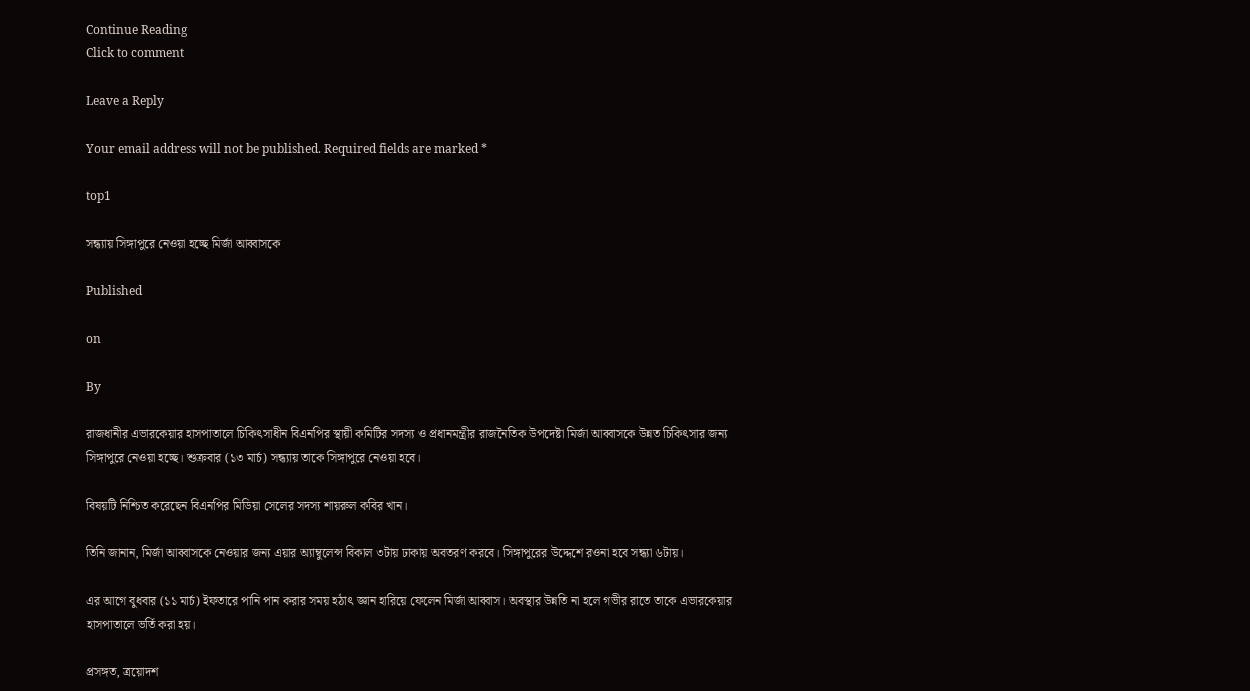Continue Reading
Click to comment

Leave a Reply

Your email address will not be published. Required fields are marked *

top1

সন্ধ্যায় সিঙ্গাপুরে নেওয়া হচ্ছে মির্জা আব্বাসকে

Published

on

By

রাজধানীর এভারকেয়ার হাসপাতালে চিকিৎসাধীন বিএনপির স্থায়ী কমিটির সদস্য ও প্রধানমন্ত্রীর রাজনৈতিক উপদেষ্টা মির্জা আব্বাসকে উন্নত চিকিৎসার জন্য সিঙ্গাপুরে নেওয়া হচ্ছে। শুক্রবার (১৩ মার্চ) সন্ধ্যায় তাকে সিঙ্গাপুরে নেওয়া হবে।

বিষয়টি নিশ্চিত করেছেন বিএনপির মিডিয়া সেলের সদস্য শায়রুল কবির খান।

তিনি জানান, মির্জা আব্বাসকে নেওয়ার জন্য এয়ার অ্যাম্বুলেন্স বিকাল ৩টায় ঢাকায় অবতরণ করবে। সিঙ্গাপুরের উদ্দেশে রওনা হবে সন্ধ্যা ৬টায়।

এর আগে বুধবার (১১ মার্চ) ইফতারে পানি পান করার সময় হঠাৎ জ্ঞান হারিয়ে ফেলেন মির্জা আব্বাস। অবস্থার উন্নতি না হলে গভীর রাতে তাকে এভারকেয়ার হাসপাতালে ভর্তি করা হয়।

প্রসঙ্গত, ত্রয়োদশ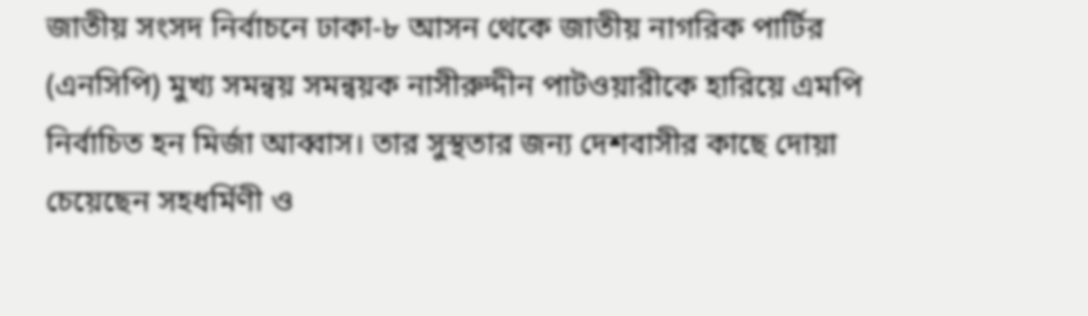জাতীয় সংসদ নির্বাচনে ঢাকা-৮ আসন থেকে জাতীয় নাগরিক পার্টির (এনসিপি) মুখ্য সমন্বয় সমন্বয়ক নাসীরুদ্দীন পাটওয়ারীকে হারিয়ে এমপি নির্বাচিত হন মির্জা আব্বাস। তার সুস্থতার জন্য দেশবাসীর কাছে দোয়া চেয়েছেন সহধর্মিণী ও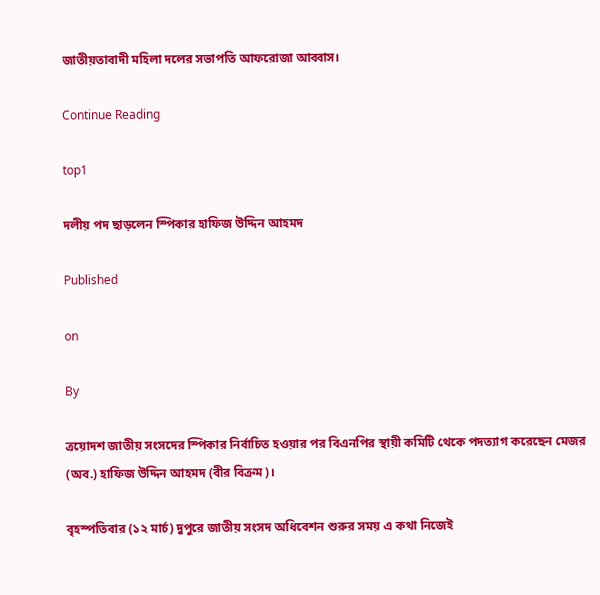জাতীয়তাবাদী মহিলা দলের সভাপতি আফরোজা আব্বাস।

Continue Reading

top1

দলীয় পদ ছাড়লেন স্পিকার হাফিজ উদ্দিন আহমদ

Published

on

By

ত্রয়োদশ জাতীয় সংসদের স্পিকার নির্বাচিত হওয়ার পর বিএনপির স্থায়ী কমিটি থেকে পদত্যাগ করেছেন মেজর (অব.) হাফিজ উদ্দিন আহমদ (বীর বিক্রম)।

বৃহস্পতিবার (১২ মার্চ) দুপুরে জাতীয় সংসদ অধিবেশন শুরুর সময় এ কথা নিজেই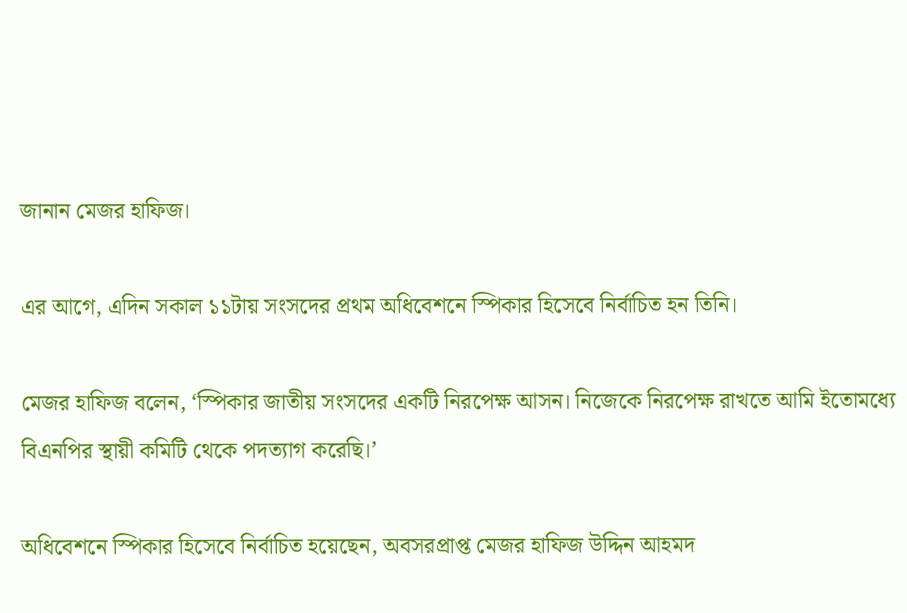জানান মেজর হাফিজ।

এর আগে, এদিন সকাল ১১টায় সংসদের প্রথম অধিবেশনে স্পিকার হিসেবে নির্বাচিত হন তিনি।

মেজর হাফিজ বলেন, ‘স্পিকার জাতীয় সংসদের একটি নিরপেক্ষ আসন। নিজেকে নিরপেক্ষ রাখতে আমি ইতোমধ্যে বিএনপির স্থায়ী কমিটি থেকে পদত্যাগ করেছি।’

অধিবেশনে স্পিকার হিসেবে নির্বাচিত হয়েছেন, অবসরপ্রাপ্ত মেজর হাফিজ উদ্দিন আহমদ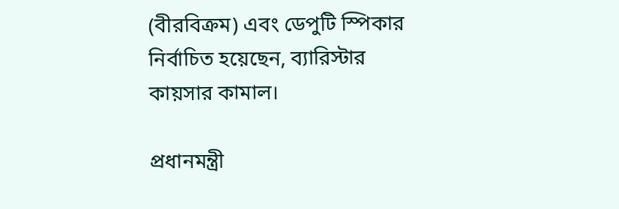(বীরবিক্রম) এবং ডেপুটি স্পিকার নির্বাচিত হয়েছেন, ব্যারিস্টার কায়সার কামাল।

প্রধানমন্ত্রী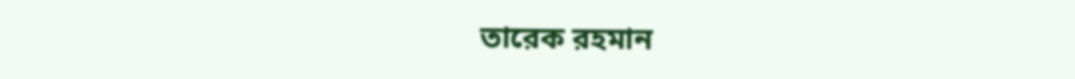তারেক রহমান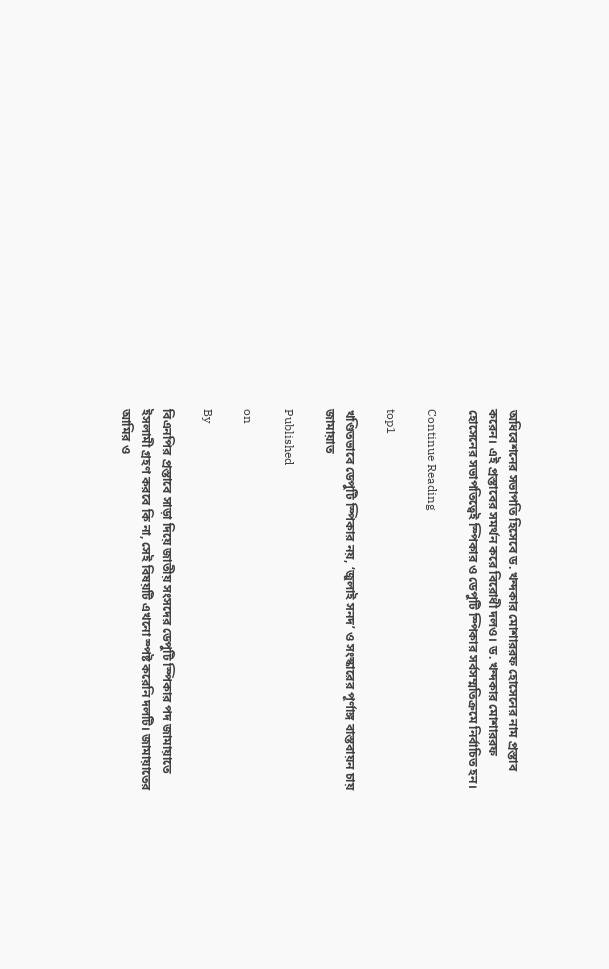অধিবেশনের সভাপতি হিসেবে ড. খন্দকার মোশাররফ হোসেনের নাম প্রস্তাব করেন। এই প্রস্তাবের সমর্থন করে বিরোধী দলও। ড. খন্দকার মোশাররফ হোসেনের সভাপতিত্বেই স্পিকার ও ডেপুটি স্পিকার সর্বসম্মতিক্রমে নির্বাচিত হন।

Continue Reading

top1

খণ্ডিতভাবে ডেপুটি স্পিকার নয়, ‘জুলাই সনদ’ ও সংস্কারের পূর্ণাঙ্গ বাস্তবায়ন চায় জামায়াত

Published

on

By

বিএনপির প্রস্তাবে সাড়া দিয়ে জাতীয় সংসদের ডেপুটি স্পিকার পদ জামায়াতে ইসলামী গ্রহণ করবে কি না, সেই বিষয়টি এখনো স্পষ্ট করেনি দলটি। জামায়াতের আমির ও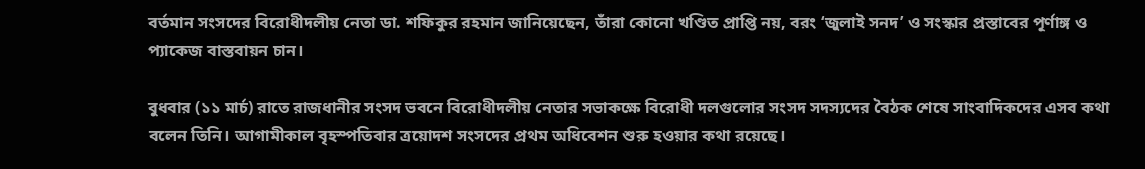বর্তমান সংসদের বিরোধীদলীয় নেতা ডা. শফিকুর রহমান জানিয়েছেন, তাঁরা কোনো খণ্ডিত প্রাপ্তি নয়, বরং ‘জুলাই সনদ’ ও সংস্কার প্রস্তাবের পূর্ণাঙ্গ ও প্যাকেজ বাস্তবায়ন চান।

বুধবার (১১ মার্চ) রাতে রাজধানীর সংসদ ভবনে বিরোধীদলীয় নেতার সভাকক্ষে বিরোধী দলগুলোর সংসদ সদস্যদের বৈঠক শেষে সাংবাদিকদের এসব কথা বলেন তিনি। আগামীকাল বৃহস্পতিবার ত্রয়োদশ সংসদের প্রথম অধিবেশন শুরু হওয়ার কথা রয়েছে।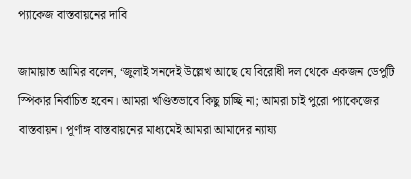প্যাকেজ বাস্তবায়নের দাবি

জামায়াত আমির বলেন, ‘জুলাই সনদেই উল্লেখ আছে যে বিরোধী দল থেকে একজন ডেপুটি স্পিকার নির্বাচিত হবেন। আমরা খণ্ডিতভাবে কিছু চাচ্ছি না; আমরা চাই পুরো প্যাকেজের বাস্তবায়ন। পূর্ণাঙ্গ বাস্তবায়নের মাধ্যমেই আমরা আমাদের ন্যায্য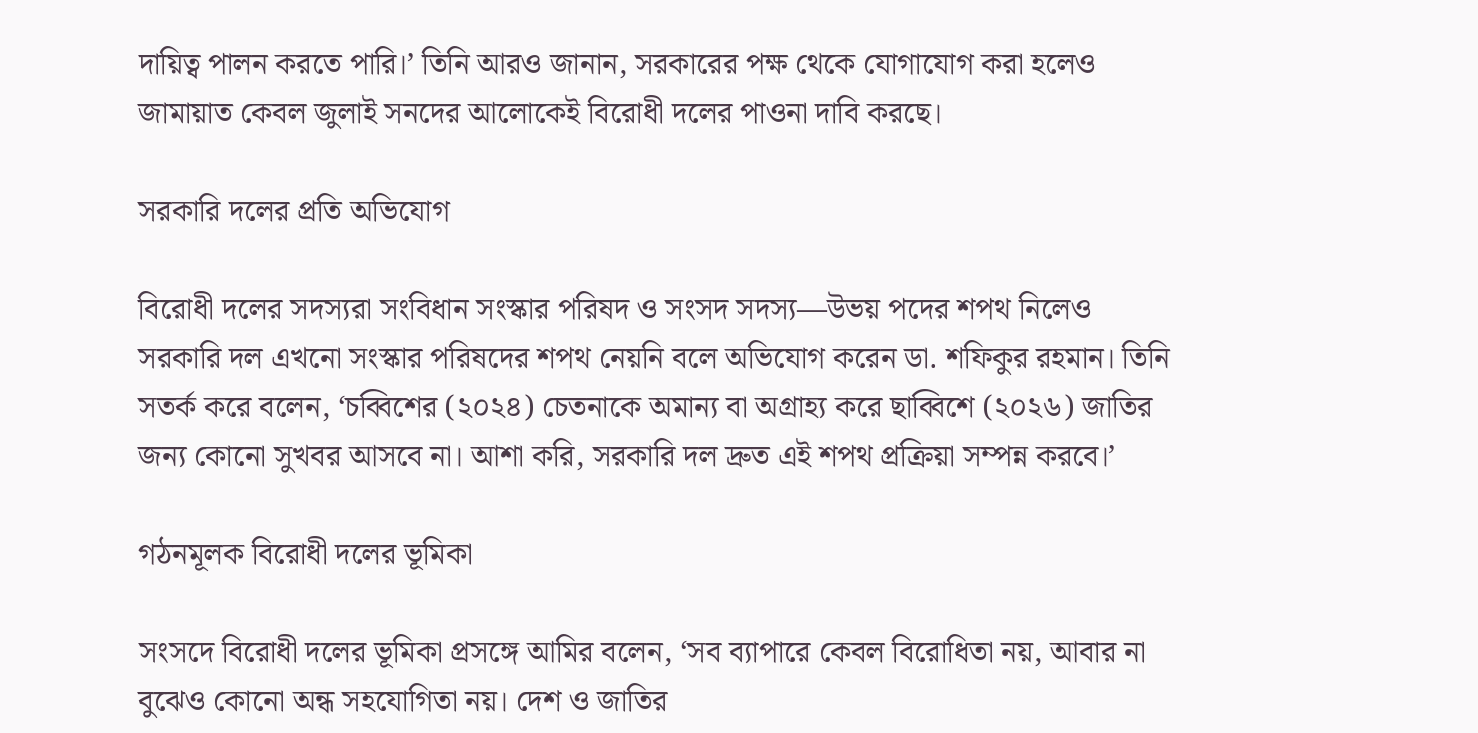দায়িত্ব পালন করতে পারি।’ তিনি আরও জানান, সরকারের পক্ষ থেকে যোগাযোগ করা হলেও জামায়াত কেবল জুলাই সনদের আলোকেই বিরোধী দলের পাওনা দাবি করছে।

সরকারি দলের প্রতি অভিযোগ

বিরোধী দলের সদস্যরা সংবিধান সংস্কার পরিষদ ও সংসদ সদস্য—উভয় পদের শপথ নিলেও সরকারি দল এখনো সংস্কার পরিষদের শপথ নেয়নি বলে অভিযোগ করেন ডা. শফিকুর রহমান। তিনি সতর্ক করে বলেন, ‘চব্বিশের (২০২৪) চেতনাকে অমান্য বা অগ্রাহ্য করে ছাব্বিশে (২০২৬) জাতির জন্য কোনো সুখবর আসবে না। আশা করি, সরকারি দল দ্রুত এই শপথ প্রক্রিয়া সম্পন্ন করবে।’

গঠনমূলক বিরোধী দলের ভূমিকা

সংসদে বিরোধী দলের ভূমিকা প্রসঙ্গে আমির বলেন, ‘সব ব্যাপারে কেবল বিরোধিতা নয়, আবার না বুঝেও কোনো অন্ধ সহযোগিতা নয়। দেশ ও জাতির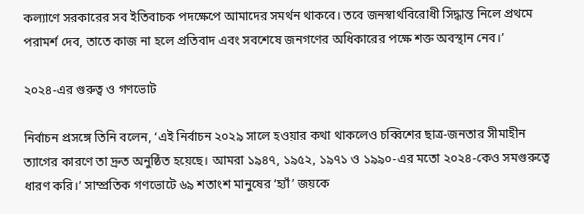কল্যাণে সরকারের সব ইতিবাচক পদক্ষেপে আমাদের সমর্থন থাকবে। তবে জনস্বার্থবিরোধী সিদ্ধান্ত নিলে প্রথমে পরামর্শ দেব, তাতে কাজ না হলে প্রতিবাদ এবং সবশেষে জনগণের অধিকারের পক্ষে শক্ত অবস্থান নেব।’

২০২৪-এর গুরুত্ব ও গণভোট

নির্বাচন প্রসঙ্গে তিনি বলেন, ‘এই নির্বাচন ২০২৯ সালে হওয়ার কথা থাকলেও চব্বিশের ছাত্র-জনতার সীমাহীন ত্যাগের কারণে তা দ্রুত অনুষ্ঠিত হয়েছে। আমরা ১৯৪৭, ১৯৫২, ১৯৭১ ও ১৯৯০-এর মতো ২০২৪-কেও সমগুরুত্বে ধারণ করি।’ সাম্প্রতিক গণভোটে ৬৯ শতাংশ মানুষের ‘হ্যাঁ’ জয়কে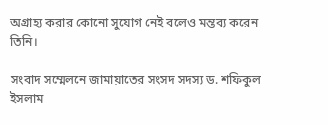অগ্রাহ্য করার কোনো সুযোগ নেই বলেও মন্তব্য করেন তিনি।

সংবাদ সম্মেলনে জামায়াতের সংসদ সদস্য ড. শফিকুল ইসলাম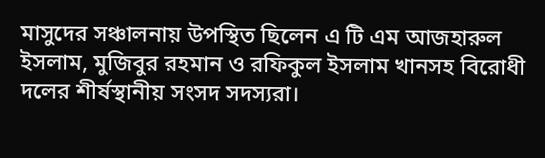মাসুদের সঞ্চালনায় উপস্থিত ছিলেন এ টি এম আজহারুল ইসলাম, মুজিবুর রহমান ও রফিকুল ইসলাম খানসহ বিরোধী দলের শীর্ষস্থানীয় সংসদ সদস্যরা।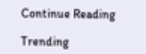Continue Reading

Trending